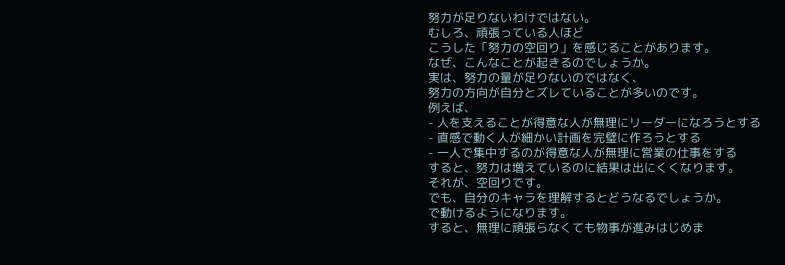努力が足りないわけではない。
むしろ、頑張っている人ほど
こうした「努力の空回り」を感じることがあります。
なぜ、こんなことが起きるのでしょうか。
実は、努力の量が足りないのではなく、
努力の方向が自分とズレていることが多いのです。
例えば、
- 人を支えることが得意な人が無理にリーダーになろうとする
- 直感で動く人が細かい計画を完璧に作ろうとする
- 一人で集中するのが得意な人が無理に営業の仕事をする
すると、努力は増えているのに結果は出にくくなります。
それが、空回りです。
でも、自分のキャラを理解するとどうなるでしょうか。
で動けるようになります。
すると、無理に頑張らなくても物事が進みはじめま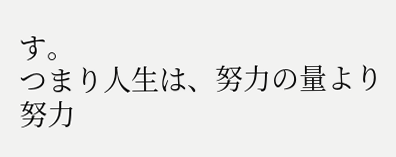す。
つまり人生は、努力の量より努力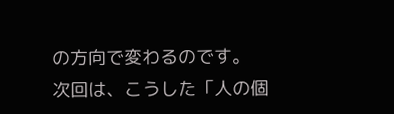の方向で変わるのです。
次回は、こうした「人の個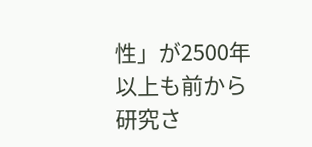性」が2500年以上も前から研究さ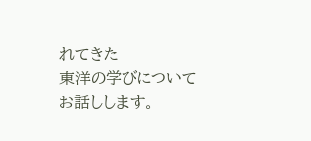れてきた
東洋の学びについてお話しします。